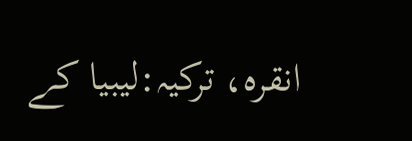انقرہ، ترکیہ:لیبیا کے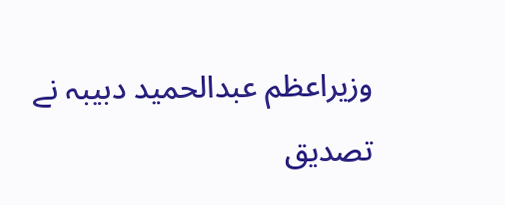وزیراعظم عبدالحمید دبیبہ نے تصدیق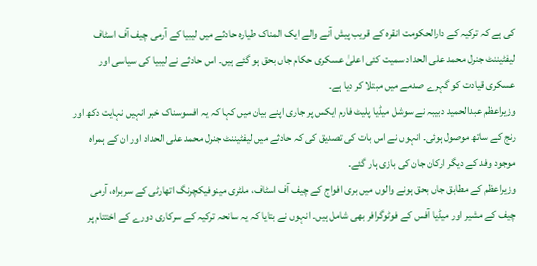کی ہے کہ ترکیہ کے دارالحکومت انقرہ کے قریب پیش آنے والے ایک المناک طیارہ حادثے میں لیبیا کے آرمی چیف آف اسٹاف لیفٹیننٹ جنرل محمد علی الحداد سمیت کئی اعلیٰ عسکری حکام جاں بحق ہو گئے ہیں۔ اس حادثے نے لیبیا کی سیاسی اور عسکری قیادت کو گہرے صدمے میں مبتلا کر دیا ہے۔
وزیراعظم عبدالحمید دبیبہ نے سوشل میڈیا پلیٹ فارم ایکس پر جاری اپنے بیان میں کہا کہ یہ افسوسناک خبر انہیں نہایت دکھ اور رنج کے ساتھ موصول ہوئی۔ انہوں نے اس بات کی تصدیق کی کہ حادثے میں لیفٹیننٹ جنرل محمد علی الحداد اور ان کے ہمراہ موجود وفد کے دیگر ارکان جان کی بازی ہار گئے۔
وزیراعظم کے مطابق جاں بحق ہونے والوں میں بری افواج کے چیف آف اسٹاف، ملٹری مینوفیکچرنگ اتھارٹی کے سربراہ، آرمی چیف کے مشیر اور میڈیا آفس کے فوٹوگرافر بھی شامل ہیں۔ انہوں نے بتایا کہ یہ سانحہ ترکیہ کے سرکاری دورے کے اختتام پر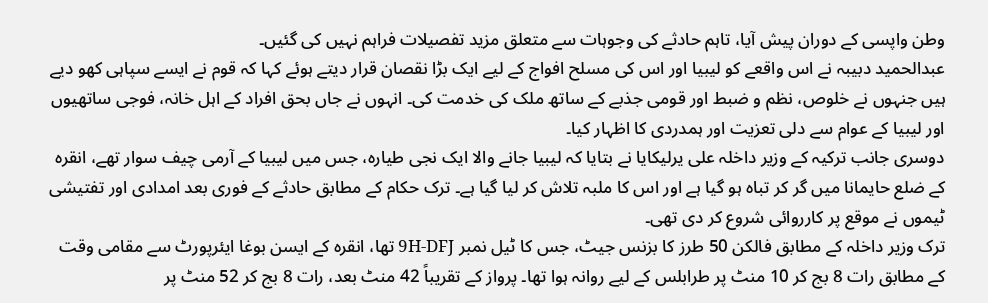وطن واپسی کے دوران پیش آیا، تاہم حادثے کی وجوہات سے متعلق مزید تفصیلات فراہم نہیں کی گئیں۔
عبدالحمید دبیبہ نے اس واقعے کو لیبیا اور اس کی مسلح افواج کے لیے ایک بڑا نقصان قرار دیتے ہوئے کہا کہ قوم نے ایسے سپاہی کھو دیے ہیں جنہوں نے خلوص، نظم و ضبط اور قومی جذبے کے ساتھ ملک کی خدمت کی۔ انہوں نے جاں بحق افراد کے اہل خانہ، فوجی ساتھیوں اور لیبیا کے عوام سے دلی تعزیت اور ہمدردی کا اظہار کیا۔
دوسری جانب ترکیہ کے وزیر داخلہ علی یرلیکایا نے بتایا کہ لیبیا جانے والا ایک نجی طیارہ، جس میں لیبیا کے آرمی چیف سوار تھے، انقرہ کے ضلع حایمانا میں گر کر تباہ ہو گیا ہے اور اس کا ملبہ تلاش کر لیا گیا ہے۔ ترک حکام کے مطابق حادثے کے فوری بعد امدادی اور تفتیشی ٹیموں نے موقع پر کارروائی شروع کر دی تھی۔
ترک وزیر داخلہ کے مطابق فالکن 50 طرز کا بزنس جیٹ، جس کا ٹیل نمبر 9H-DFJ تھا، انقرہ کے ایسن بوغا ایئرپورٹ سے مقامی وقت کے مطابق رات 8 بج کر 10 منٹ پر طرابلس کے لیے روانہ ہوا تھا۔ پرواز کے تقریباً 42 منٹ بعد، رات 8 بج کر 52 منٹ پر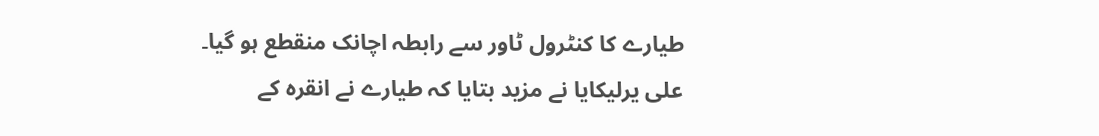طیارے کا کنٹرول ٹاور سے رابطہ اچانک منقطع ہو گیا۔
علی یرلیکایا نے مزید بتایا کہ طیارے نے انقرہ کے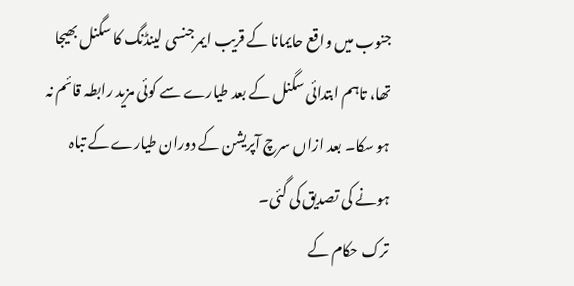جنوب میں واقع حایمانا کے قریب ایمرجنسی لینڈنگ کا سگنل بھیجا تھا، تاہم ابتدائی سگنل کے بعد طیارے سے کوئی مزید رابطہ قائم نہ ہو سکا۔ بعد ازاں سرچ آپریشن کے دوران طیارے کے تباہ ہونے کی تصدیق کی گئی۔
ترک حکام کے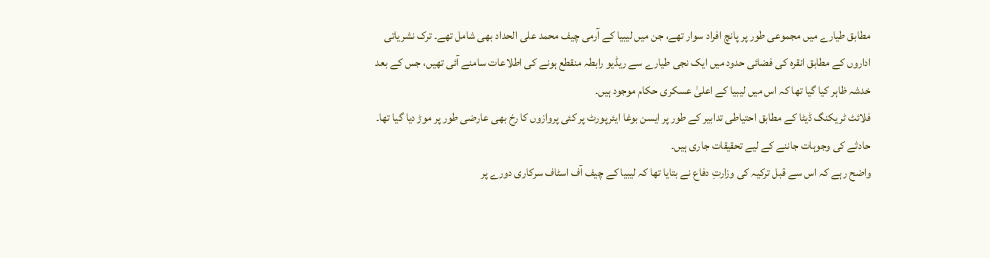مطابق طیارے میں مجموعی طور پر پانچ افراد سوار تھے، جن میں لیبیا کے آرمی چیف محمد علی الحداد بھی شامل تھے۔ ترک نشریاتی اداروں کے مطابق انقرہ کی فضائی حدود میں ایک نجی طیارے سے ریڈیو رابطہ منقطع ہونے کی اطلاعات سامنے آئی تھیں، جس کے بعد خدشہ ظاہر کیا گیا تھا کہ اس میں لیبیا کے اعلیٰ عسکری حکام موجود ہیں۔
فلائٹ ٹریکنگ ڈیٹا کے مطابق احتیاطی تدابیر کے طور پر ایسن بوغا ایئرپورٹ پر کئی پروازوں کا رخ بھی عارضی طور پر موڑ دیا گیا تھا۔ حادثے کی وجوہات جاننے کے لیے تحقیقات جاری ہیں۔
واضح رہے کہ اس سے قبل ترکیہ کی وزارتِ دفاع نے بتایا تھا کہ لیبیا کے چیف آف اسٹاف سرکاری دورے پر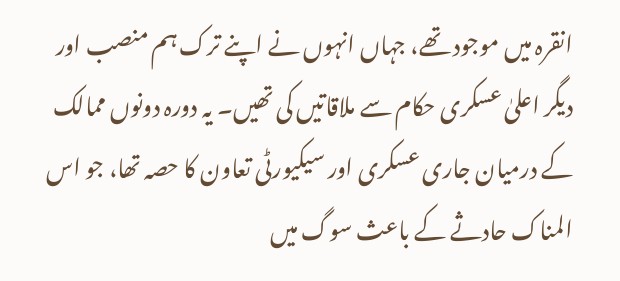انقرہ میں موجود تھے، جہاں انہوں نے اپنے ترک ہم منصب اور دیگر اعلیٰ عسکری حکام سے ملاقاتیں کی تھیں۔ یہ دورہ دونوں ممالک کے درمیان جاری عسکری اور سیکیورٹی تعاون کا حصہ تھا، جو اس المناک حادثے کے باعث سوگ میں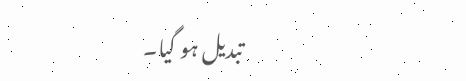تبدیل ہو گیا۔